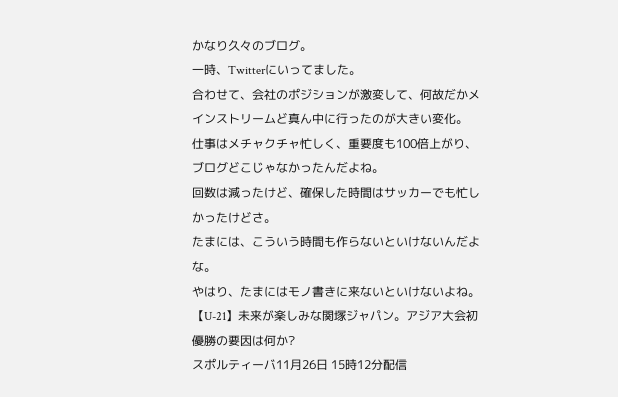かなり久々のブログ。
一時、Twitterにいってました。
合わせて、会社のポジションが激変して、何故だかメインストリームど真ん中に行ったのが大きい変化。
仕事はメチャクチャ忙しく、重要度も100倍上がり、ブログどこじゃなかったんだよね。
回数は減ったけど、確保した時間はサッカーでも忙しかったけどさ。
たまには、こういう時間も作らないといけないんだよな。
やはり、たまにはモノ書きに来ないといけないよね。
【U-21】未来が楽しみな関塚ジャパン。アジア大会初優勝の要因は何か?
スポルティーバ11月26日 15時12分配信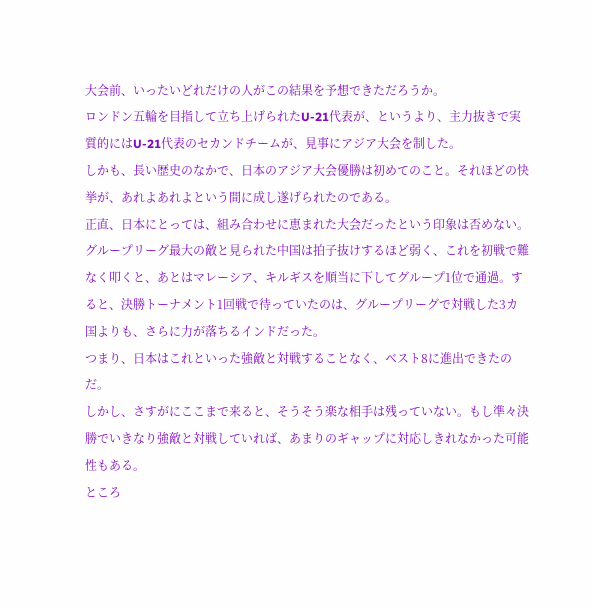大会前、いったいどれだけの人がこの結果を予想できただろうか。
ロンドン五輪を目指して立ち上げられたU-21代表が、というより、主力抜きで実質的にはU-21代表のセカンドチームが、見事にアジア大会を制した。
しかも、長い歴史のなかで、日本のアジア大会優勝は初めてのこと。それほどの快挙が、あれよあれよという間に成し遂げられたのである。
正直、日本にとっては、組み合わせに恵まれた大会だったという印象は否めない。
グループリーグ最大の敵と見られた中国は拍子抜けするほど弱く、これを初戦で難なく叩くと、あとはマレーシア、キルギスを順当に下してグループ1位で通過。すると、決勝トーナメント1回戦で待っていたのは、グループリーグで対戦した3カ国よりも、さらに力が落ちるインドだった。
つまり、日本はこれといった強敵と対戦することなく、ベスト8に進出できたのだ。
しかし、さすがにここまで来ると、そうそう楽な相手は残っていない。もし準々決勝でいきなり強敵と対戦していれば、あまりのギャップに対応しきれなかった可能性もある。
ところ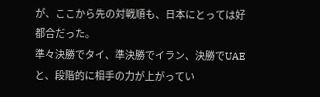が、ここから先の対戦順も、日本にとっては好都合だった。
準々決勝でタイ、準決勝でイラン、決勝でUAEと、段階的に相手の力が上がってい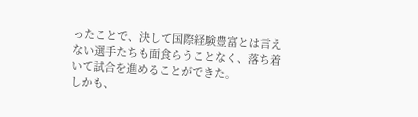ったことで、決して国際経験豊富とは言えない選手たちも面食らうことなく、落ち着いて試合を進めることができた。
しかも、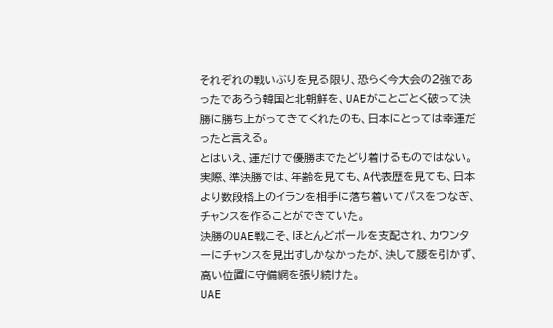それぞれの戦いぶりを見る限り、恐らく今大会の2強であったであろう韓国と北朝鮮を、UAEがことごとく破って決勝に勝ち上がってきてくれたのも、日本にとっては幸運だったと言える。
とはいえ、運だけで優勝までたどり着けるものではない。
実際、準決勝では、年齢を見ても、A代表歴を見ても、日本より数段格上のイランを相手に落ち着いてパスをつなぎ、チャンスを作ることができていた。
決勝のUAE戦こそ、ほとんどボールを支配され、カウンターにチャンスを見出すしかなかったが、決して腰を引かず、高い位置に守備網を張り続けた。
UAE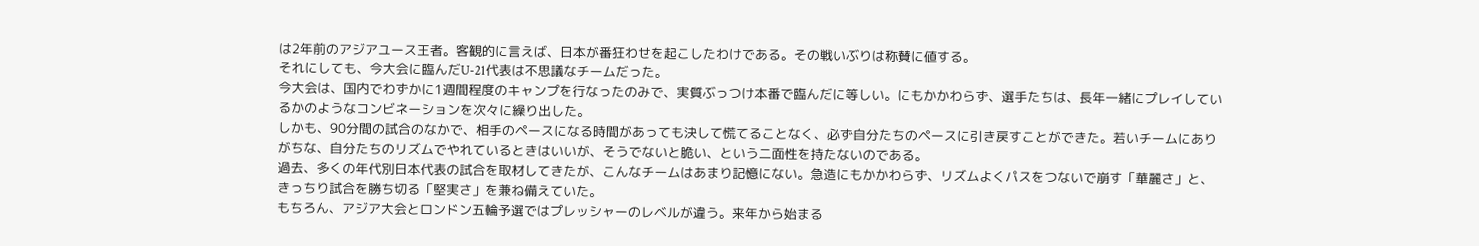は2年前のアジアユース王者。客観的に言えば、日本が番狂わせを起こしたわけである。その戦いぶりは称賛に値する。
それにしても、今大会に臨んだU-21代表は不思議なチームだった。
今大会は、国内でわずかに1週間程度のキャンプを行なったのみで、実質ぶっつけ本番で臨んだに等しい。にもかかわらず、選手たちは、長年一緒にプレイしているかのようなコンビネーションを次々に繰り出した。
しかも、90分間の試合のなかで、相手のペースになる時間があっても決して慌てることなく、必ず自分たちのペースに引き戻すことができた。若いチームにありがちな、自分たちのリズムでやれているときはいいが、そうでないと脆い、という二面性を持たないのである。
過去、多くの年代別日本代表の試合を取材してきたが、こんなチームはあまり記憶にない。急造にもかかわらず、リズムよくパスをつないで崩す「華麗さ」と、きっちり試合を勝ち切る「堅実さ」を兼ね備えていた。
もちろん、アジア大会とロンドン五輪予選ではプレッシャーのレベルが違う。来年から始まる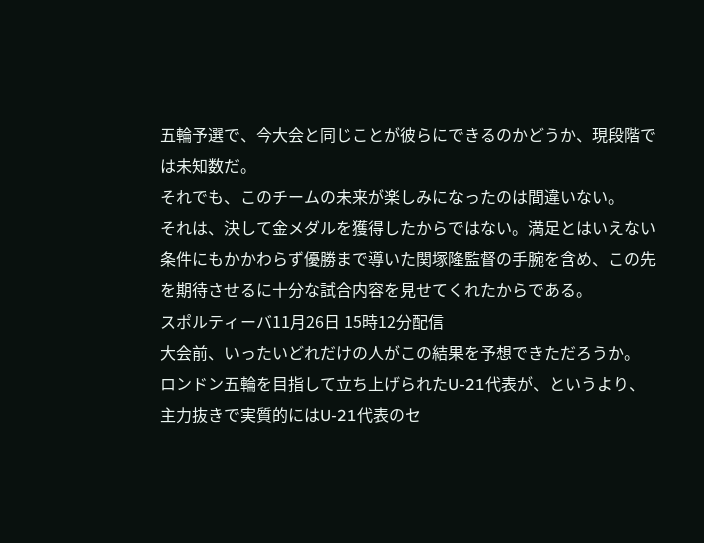五輪予選で、今大会と同じことが彼らにできるのかどうか、現段階では未知数だ。
それでも、このチームの未来が楽しみになったのは間違いない。
それは、決して金メダルを獲得したからではない。満足とはいえない条件にもかかわらず優勝まで導いた関塚隆監督の手腕を含め、この先を期待させるに十分な試合内容を見せてくれたからである。
スポルティーバ11月26日 15時12分配信
大会前、いったいどれだけの人がこの結果を予想できただろうか。
ロンドン五輪を目指して立ち上げられたU-21代表が、というより、主力抜きで実質的にはU-21代表のセ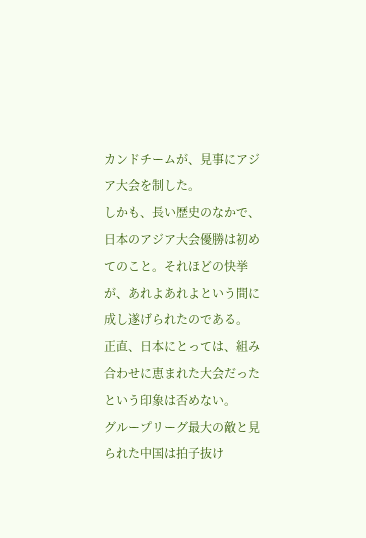カンドチームが、見事にアジア大会を制した。
しかも、長い歴史のなかで、日本のアジア大会優勝は初めてのこと。それほどの快挙が、あれよあれよという間に成し遂げられたのである。
正直、日本にとっては、組み合わせに恵まれた大会だったという印象は否めない。
グループリーグ最大の敵と見られた中国は拍子抜け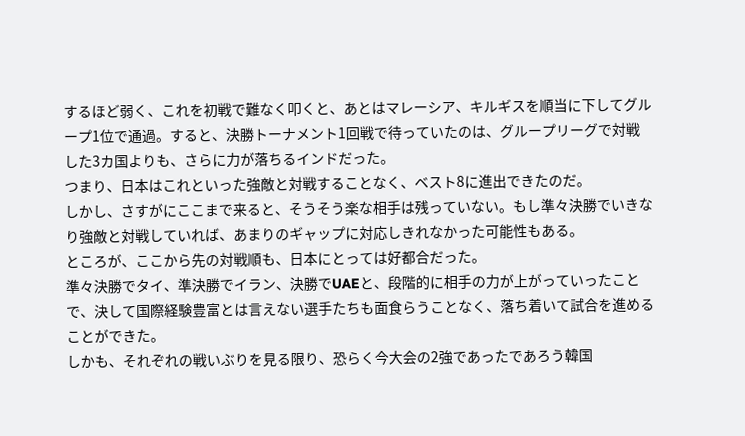するほど弱く、これを初戦で難なく叩くと、あとはマレーシア、キルギスを順当に下してグループ1位で通過。すると、決勝トーナメント1回戦で待っていたのは、グループリーグで対戦した3カ国よりも、さらに力が落ちるインドだった。
つまり、日本はこれといった強敵と対戦することなく、ベスト8に進出できたのだ。
しかし、さすがにここまで来ると、そうそう楽な相手は残っていない。もし準々決勝でいきなり強敵と対戦していれば、あまりのギャップに対応しきれなかった可能性もある。
ところが、ここから先の対戦順も、日本にとっては好都合だった。
準々決勝でタイ、準決勝でイラン、決勝でUAEと、段階的に相手の力が上がっていったことで、決して国際経験豊富とは言えない選手たちも面食らうことなく、落ち着いて試合を進めることができた。
しかも、それぞれの戦いぶりを見る限り、恐らく今大会の2強であったであろう韓国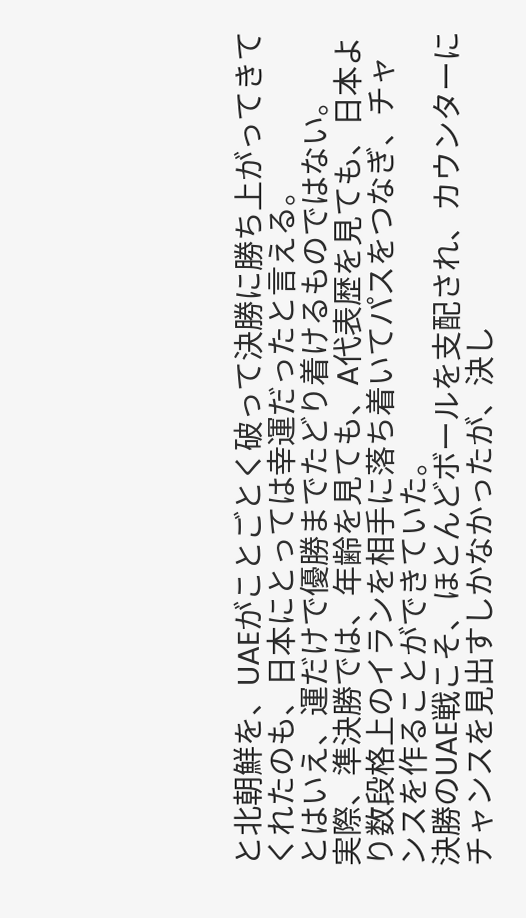と北朝鮮を、UAEがことごとく破って決勝に勝ち上がってきてくれたのも、日本にとっては幸運だったと言える。
とはいえ、運だけで優勝までたどり着けるものではない。
実際、準決勝では、年齢を見ても、A代表歴を見ても、日本より数段格上のイランを相手に落ち着いてパスをつなぎ、チャンスを作ることができていた。
決勝のUAE戦こそ、ほとんどボールを支配され、カウンターにチャンスを見出すしかなかったが、決し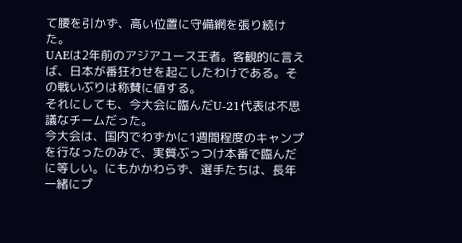て腰を引かず、高い位置に守備網を張り続けた。
UAEは2年前のアジアユース王者。客観的に言えば、日本が番狂わせを起こしたわけである。その戦いぶりは称賛に値する。
それにしても、今大会に臨んだU-21代表は不思議なチームだった。
今大会は、国内でわずかに1週間程度のキャンプを行なったのみで、実質ぶっつけ本番で臨んだに等しい。にもかかわらず、選手たちは、長年一緒にプ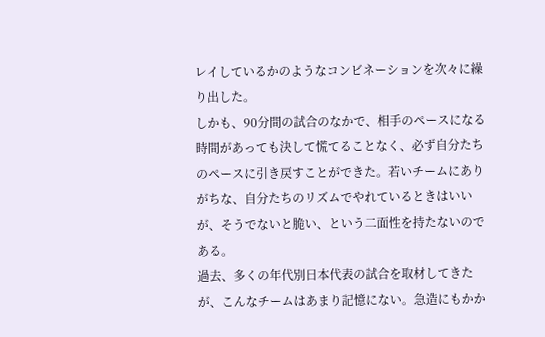レイしているかのようなコンビネーションを次々に繰り出した。
しかも、90分間の試合のなかで、相手のペースになる時間があっても決して慌てることなく、必ず自分たちのペースに引き戻すことができた。若いチームにありがちな、自分たちのリズムでやれているときはいいが、そうでないと脆い、という二面性を持たないのである。
過去、多くの年代別日本代表の試合を取材してきたが、こんなチームはあまり記憶にない。急造にもかか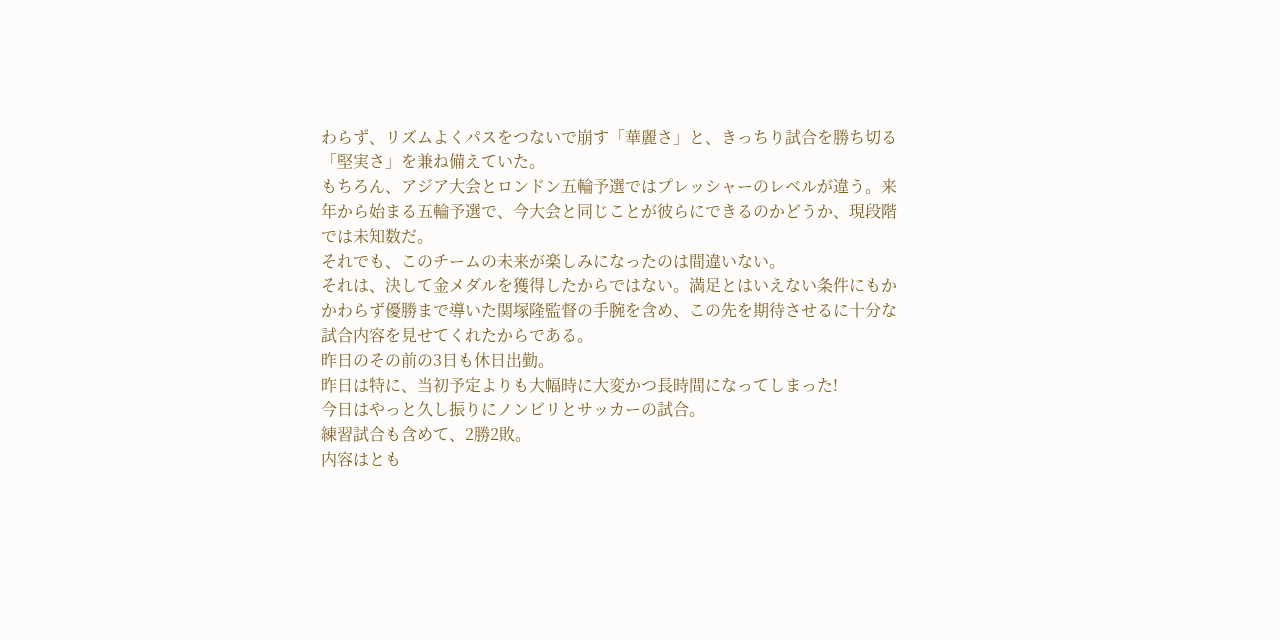わらず、リズムよくパスをつないで崩す「華麗さ」と、きっちり試合を勝ち切る「堅実さ」を兼ね備えていた。
もちろん、アジア大会とロンドン五輪予選ではプレッシャーのレベルが違う。来年から始まる五輪予選で、今大会と同じことが彼らにできるのかどうか、現段階では未知数だ。
それでも、このチームの未来が楽しみになったのは間違いない。
それは、決して金メダルを獲得したからではない。満足とはいえない条件にもかかわらず優勝まで導いた関塚隆監督の手腕を含め、この先を期待させるに十分な試合内容を見せてくれたからである。
昨日のその前の3日も休日出勤。
昨日は特に、当初予定よりも大幅時に大変かつ長時間になってしまった!
今日はやっと久し振りにノンビリとサッカーの試合。
練習試合も含めて、2勝2敗。
内容はとも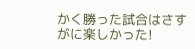かく勝った試合はさすがに楽しかった!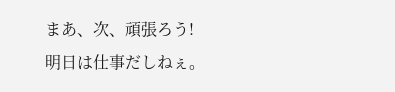まあ、次、頑張ろう!
明日は仕事だしねぇ。